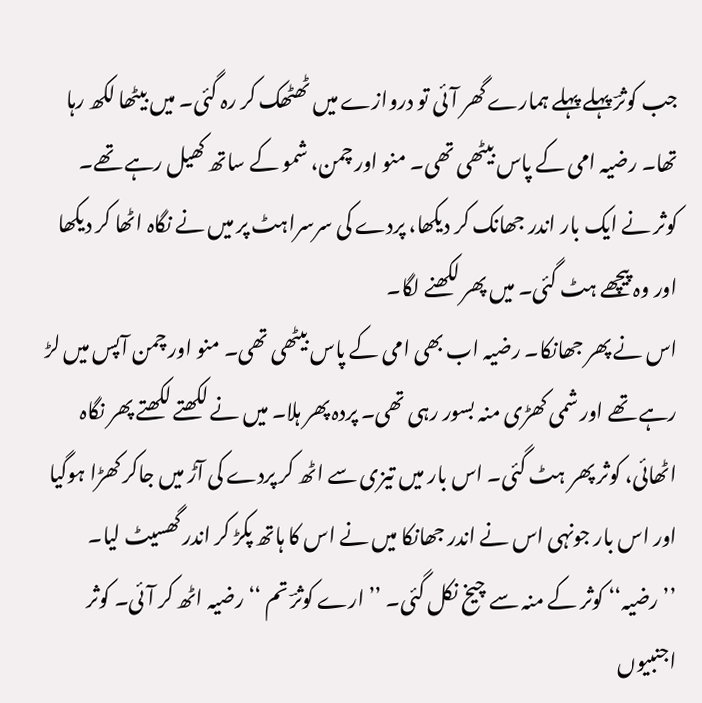جب کوثرؔ پہلے پہلے ہمارے گھر آئی تو دروازے میں ٹھٹھک کر رہ گئی۔ میں بیٹھا لکھ رہا تھا۔ رضیہ امی کے پاس بیٹھی تھی۔ منو اور چمن، شمو کے ساتھ کھیل رہے تھے۔
کوثر نے ایک بار اندر جھانک کر دیکھا، پردے کی سرسراہٹ پر میں نے نگاہ اٹھا کر دیکھا اور وہ پیچھے ہٹ گئی۔ میں پھر لکھنے لگا۔
اس نے پھر جھانکا۔ رضیہ اب بھی امی کے پاس بیٹھی تھی۔ منو اور چمن آپس میں لڑ رہے تھے اور شمی کھڑی منہ بسور رہی تھی۔ پردہ پھر ہلا۔ میں نے لکھتے لکھتے پھر نگاہ اٹھائی، کوثر پھر ہٹ گئی۔ اس بار میں تیزی سے اٹھ کر پردے کی آڑ میں جاکر کھڑا ہوگیا اور اس بار جونہی اس نے اندر جھانکا میں نے اس کا ہاتھ پکڑ کر اندر گھسیٹ لیا۔
’’رضیہ‘‘ کوثر کے منہ سے چیخ نکل گئی۔ ’’ارے کوثرؔ تم ‘‘ رضیہ اٹھ کر آئی۔ کوثر اجنبیوں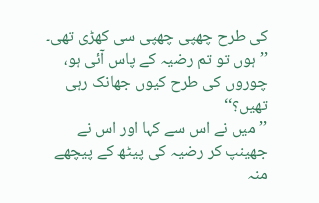کی طرح چھپی چھپی سی کھڑی تھی۔
’’ہوں تو تم رضیہ کے پاس آئی ہو، چوروں کی طرح کیوں جھانک رہی تھیں؟‘‘
’’میں نے اس سے کہا اور اس نے جھینپ کر رضیہ کی پیٹھ کے پیچھے منہ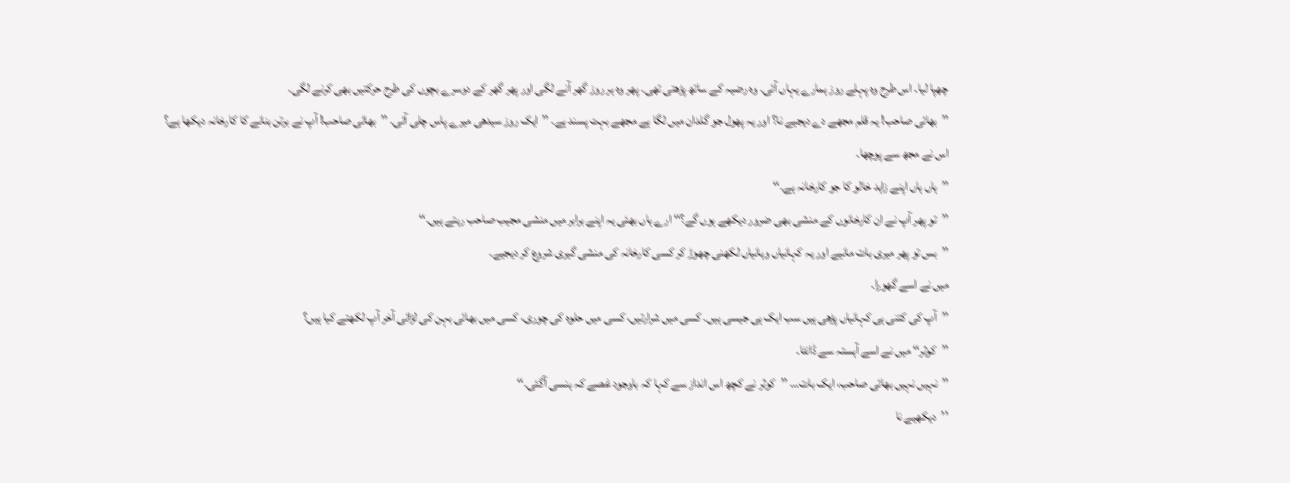چھپا لیا۔ اس طرح وہ پہلے روز ہمارے یہاں آئی۔ وہ رضیہ کے ساتھ پڑھتی تھی۔ پھر وہ ہر روز گھر آنے لگی اور پھر گھر کے دوسرے بچوں کی طرح حرکتیں بھی کرنے لگی۔
’’بھائی صاحب! یہ قلم مجھے دے دیجیے نا؟ اور یہ پھول جو گلدان میں لگا ہے مجھے بہت پسند ہے۔ ’’ایک روز سیدھی میرے پاس چلی آئی۔ ’’بھائی صاحب! آپ نے برتن بنانے کا کارخانہ دیکھا ہے؟
اس نے مجھ سے پوچھا۔
’’ہاں ہاں اپنے زاہد خالو کا جو کارخانہ ہے۔‘‘
’’تو پھر آپ نے ان کارخانوں کے منشی بھی ضرور دیکھے ہوں گے؟‘‘ ارے ہاں بھئی یہ اپنے برابر میں منشی مجیب صاحب رہتے ہیں۔‘‘
’’بس تو پھر میری بات مانیے اور یہ کہانیاں وہانیاں لکھنی چھوڑ کر کسی کارخانہ کی منشی گیری شروع کر دیجیے۔
میں نے اسے گھورا۔
’’آپ کی کتنی ہی کہانیاں پڑھی ہیں سب ایک ہی جیسی ہیں۔ کسی میں شرارتیں، کسی میں حلوہ کی چوری، کسی میں بھائی بہن کی لڑائی آخر آپ لکھتے کیا ہیں؟
’’کوثر‘‘ میں نے اسے آہستہ سے ڈانٹا۔
’’نہیں نہیں بھائی صاحب، ایک بات… ’’کوثر نے کچھ اس انداز سے کہا کہ باوجود غصے کہ ہنسی آگئی۔‘‘
’’دیکھیے نا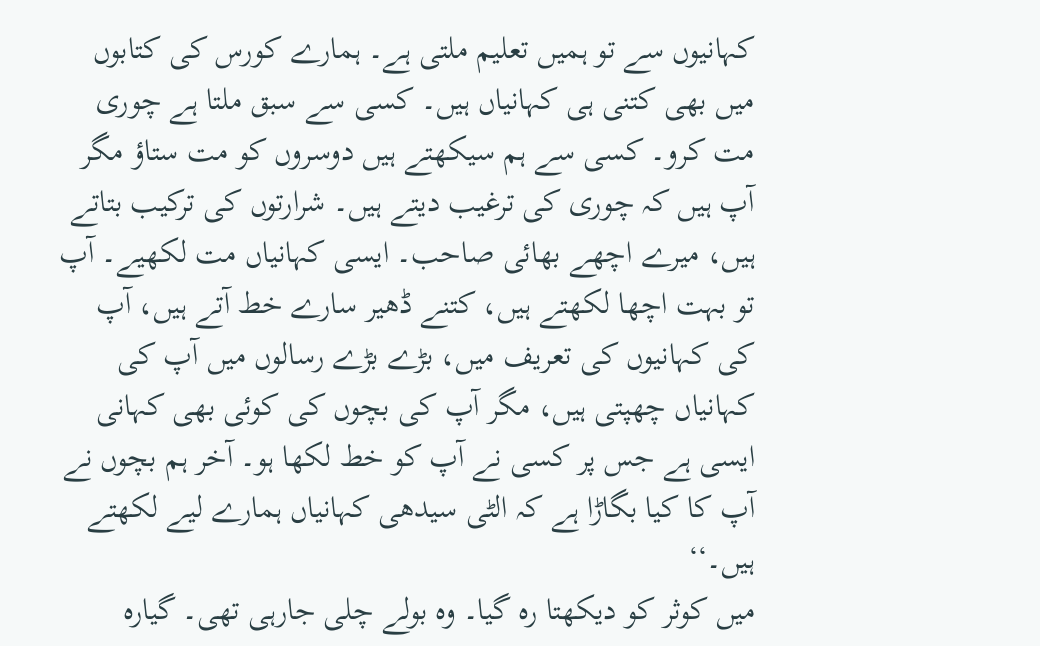کہانیوں سے تو ہمیں تعلیم ملتی ہے۔ ہمارے کورس کی کتابوں میں بھی کتنی ہی کہانیاں ہیں۔ کسی سے سبق ملتا ہے چوری مت کرو۔ کسی سے ہم سیکھتے ہیں دوسروں کو مت ستاؤ مگر آپ ہیں کہ چوری کی ترغیب دیتے ہیں۔ شرارتوں کی ترکیب بتاتے ہیں، میرے اچھے بھائی صاحب۔ ایسی کہانیاں مت لکھیے۔ آپ تو بہت اچھا لکھتے ہیں، کتنے ڈھیر سارے خط آتے ہیں، آپ کی کہانیوں کی تعریف میں، بڑے بڑے رسالوں میں آپ کی کہانیاں چھپتی ہیں، مگر آپ کی بچوں کی کوئی بھی کہانی ایسی ہے جس پر کسی نے آپ کو خط لکھا ہو۔ آخر ہم بچوں نے آپ کا کیا بگاڑا ہے کہ الٹی سیدھی کہانیاں ہمارے لیے لکھتے ہیں۔‘‘
میں کوثر کو دیکھتا رہ گیا۔ وہ بولے چلی جارہی تھی۔ گیارہ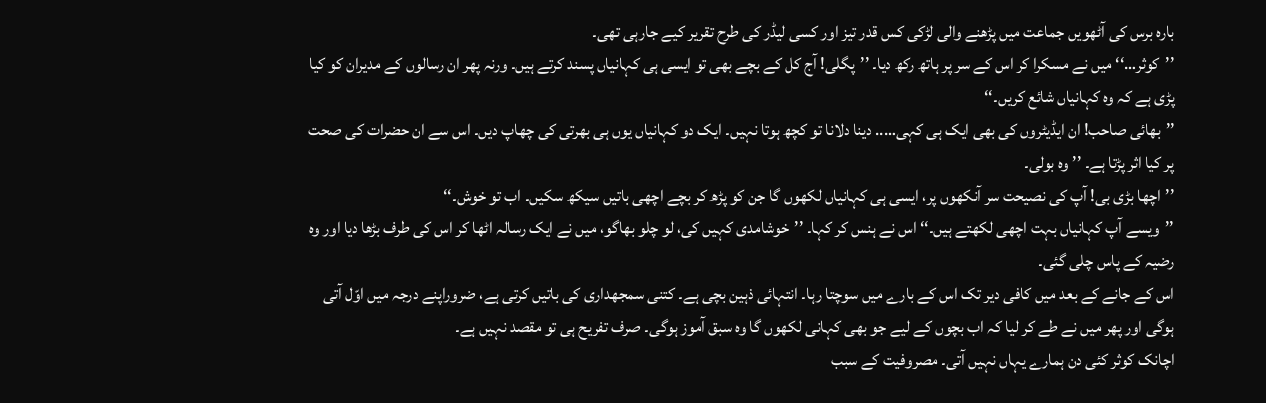بارہ برس کی آٹھویں جماعت میں پڑھنے والی لڑکی کس قدر تیز اور کسی لیڈر کی طرح تقریر کیے جارہی تھی۔
’’کوثر…‘‘ میں نے مسکرا کر اس کے سر پر ہاتھ رکھ دیا۔ ’’پگلی! آج کل کے بچے بھی تو ایسی ہی کہانیاں پسند کرتے ہیں۔ ورنہ پھر ان رسالوں کے مدیران کو کیا پڑی ہے کہ وہ کہانیاں شائع کریں۔‘‘
’’بھائی صاحب! ان ایڈیٹروں کی بھی ایک ہی کہی….. دینا دلانا تو کچھ ہوتا نہیں۔ ایک دو کہانیاں یوں ہی بھرتی کی چھاپ دیں۔ اس سے ان حضرات کی صحت پر کیا اثر پڑتا ہے۔ ’’وہ بولی۔
’’اچھا بڑی بی! آپ کی نصیحت سر آنکھوں پر، ایسی ہی کہانیاں لکھوں گا جن کو پڑھ کر بچے اچھی باتیں سیکھ سکیں۔ اب تو خوش۔‘‘
’’ویسے آپ کہانیاں بہت اچھی لکھتے ہیں۔‘‘ اس نے ہنس کر کہا۔ ’’خوشامدی کہیں کی، لو چلو بھاگو، میں نے ایک رسالہ اٹھا کر اس کی طرف بڑھا دیا اور وہ رضیہ کے پاس چلی گئی۔
اس کے جانے کے بعد میں کافی دیر تک اس کے بارے میں سوچتا رہا۔ انتہائی ذہین بچی ہے۔ کتنی سمجھداری کی باتیں کرتی ہے، ضروراپنے درجہ میں اوّل آتی ہوگی اور پھر میں نے طے کر لیا کہ اب بچوں کے لیے جو بھی کہانی لکھوں گا وہ سبق آموز ہوگی۔ صرف تفریح ہی تو مقصد نہیں ہے۔
اچانک کوثر کئی دن ہمارے یہاں نہیں آتی۔ مصروفیت کے سبب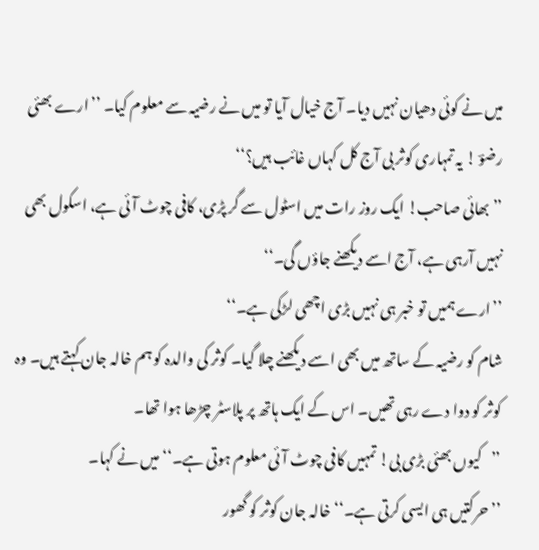میں نے کوئی دھیان نہیں دیا۔ آج خیال آیا تو میں نے رضیہ سے معلوم کیا۔ ’’ارے بھئی رضوؔ ! یہ تمہاری کوثر بی آج کل کہاں غائب ہیں؟‘‘
’’بھائی صاحب! ایک روز رات میں اسٹول سے گر پڑی، کافی چوٹ آئی ہے، اسکول بھی نہیں آرہی ہے، آج اسے دیکھنے جاؤں گی۔‘‘
’’ارے ہمیں تو خبر ہی نہیں بڑی اچھی لڑکی ہے۔‘‘
شام کو رضیہ کے ساتھ میں بھی اسے دیکھنے چلا گیا۔ کوثر کی والدہ کو ہم خالہ جان کہتے ہیں۔ وہ کوثر کو دوا دے رہی تھیں۔ اس کے ایک ہاتھ پر پلاسٹر چڑھا ہوا تھا۔
’’کیوں بھئی بڑی بی! تمہیں کافی چوٹ آئی معلوم ہوتی ہے۔‘‘ میں نے کہا۔
’’حرکتیں ہی ایسی کرتی ہے۔‘‘ خالہ جان کوثر کو گھور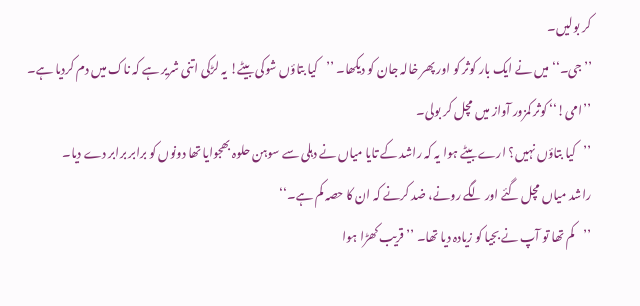کر بولیں۔
’’جی۔‘‘ میں نے ایک بار کوثر کو اور پھر خالہ جان کو دیکھا۔ ’’کیا بتاؤں شوکی بیٹے! یہ لڑکی اتنی شریر ہے کہ ناک میں دم کردیا ہے۔
’’امی!‘‘ کوثر کمزور آواز میں مچل کر بولی۔
’’کیا بتاؤں نہیں؟ ارے بیٹے ہوا یہ کہ راشد کے تایا میاں نے دہلی سے سوہن حلوہ بھجوایا تھا دونوں کو برابر برابر دے دیا۔
راشد میاں مچل گئے اور لگے رونے، ضد کرنے کہ ان کا حصہ کم ہے۔‘‘
’’کم تھا تو آپ نے بجیا کو زیادہ دیا تھا۔ ’’ قریب کھڑا ہوا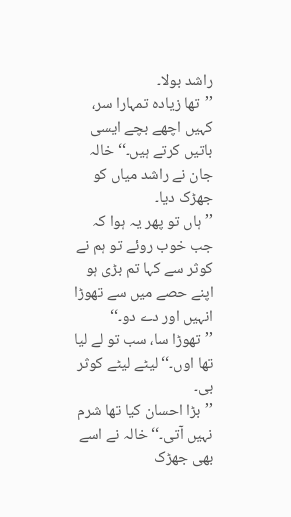راشد بولا۔
’’تھا زیادہ تمہارا سر، کہیں اچھے بچے ایسی باتیں کرتے ہیں۔‘‘ خالہ جان نے راشد میاں کو جھڑک دیا۔
’’ہاں تو پھر یہ ہوا کہ جب خوب روئے تو ہم نے کوثر سے کہا تم بڑی ہو اپنے حصے میں سے تھوڑا انہیں اور دے دو۔‘‘
’’تھوڑا سا، سب تو لے لیا تھا اوں۔‘‘ لیٹے لیٹے کوثر بی۔
’’بڑا احسان کیا تھا شرم نہیں آتی۔‘‘ خالہ نے اسے بھی جھڑک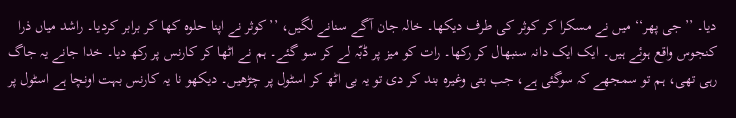دیا۔ ’’جی پھر‘‘ میں نے مسکرا کر کوثر کی طرف دیکھا۔ خالہ جان آگے سنانے لگیں، ’’کوثر نے اپنا حلوہ کھا کر برابر کردیا۔ راشد میاں ذرا کنجوس واقع ہوئے ہیں۔ ایک ایک دانہ سنبھال کر رکھا۔ رات کو میز پر ڈبّہ لے کر سو گئے۔ ہم نے اٹھا کر کارنس پر رکھ دیا۔ خدا جانے یہ جاگ رہی تھی، ہم تو سمجھے کہ سوگئی ہے، جب بتی وغیرہ بند کر دی تو یہ بی اٹھ کر اسٹول پر چڑھیں۔ دیکھو نا یہ کارنس بہت اونچا ہے اسٹول پر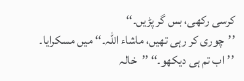کرسی رکھی، بس گر پڑیں۔‘‘
’’چوری کر رہی تھیں، ماشاء اللہ۔‘‘ میں مسکرایا۔
’’اب تم ہی دیکھو۔‘‘ ’’خالہ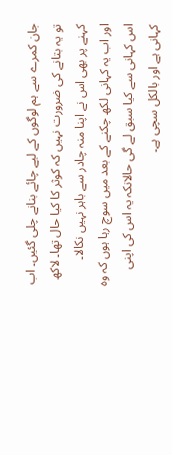جان کمرے سے ہم لوگوں کے لیے چائے بنانے چلی گئیں۔ اب تو یہ بتانے کی ضرورت نہیں کہ کوثر کا کیا حال تھا۔ لاکھ کہنے پر بھی اس نے اپنا منہ چادر سے باہر نہیں نکالا۔
اور اب یہ کہانی لکھ چکنے کے بعد میں سوچ رہا ہوں کہ وہ اس کہانی سے کیا سبق لے گی حالانکہ یہ اس کی اپنی کہانی ہے اور بالکل سچی ہے۔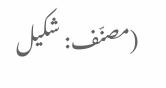(مصنّف: شکیل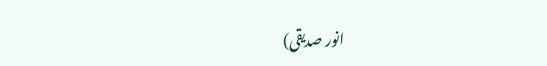انور صدیقی)